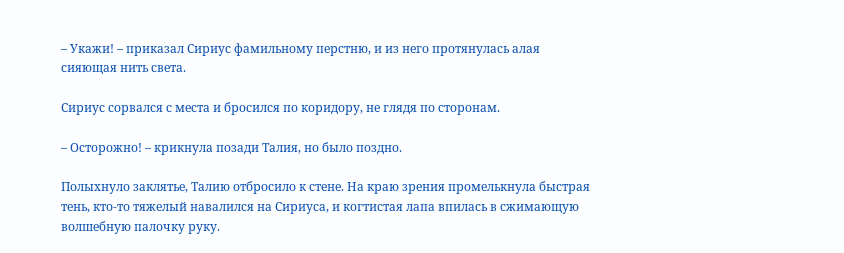– Укажи! – приказал Сириус фамильному перстню, и из него протянулась алая сияющая нить света.

Сириус сорвался с места и бросился по коридору, не глядя по сторонам.

– Осторожно! – крикнула позади Талия, но было поздно.

Полыхнуло заклятье, Талию отбросило к стене. На краю зрения промелькнула быстрая тень, кто-то тяжелый навалился на Сириуса, и когтистая лапа впилась в сжимающую волшебную палочку руку.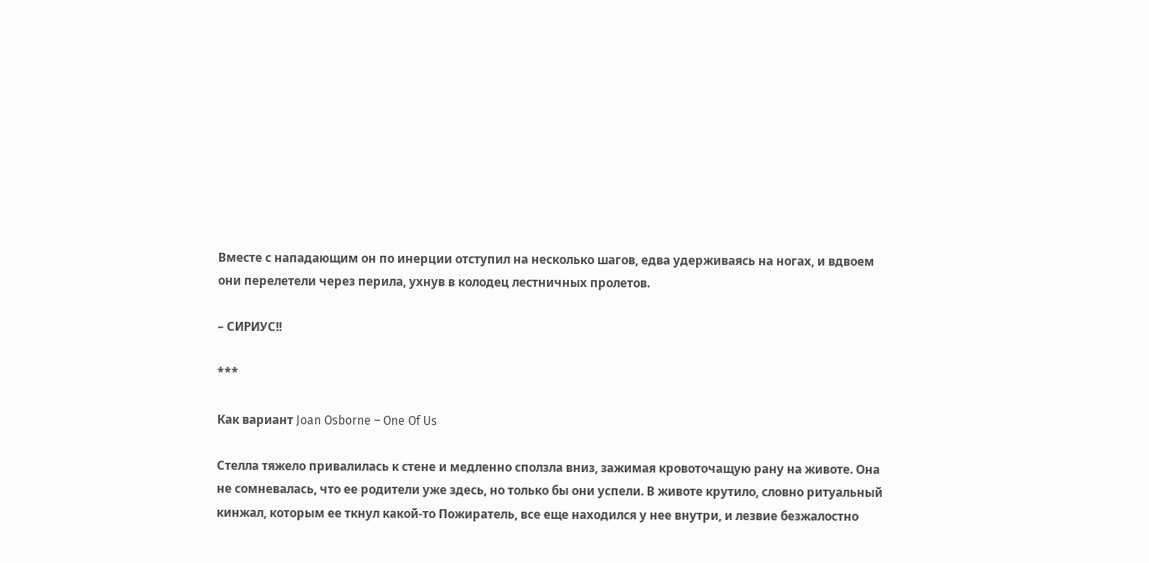Вместе с нападающим он по инерции отступил на несколько шагов, едва удерживаясь на ногах, и вдвоем они перелетели через перила, ухнув в колодец лестничных пролетов.

– СИРИУС!!

***

Как вариант Joan Osborne – One Of Us

Стелла тяжело привалилась к стене и медленно сползла вниз, зажимая кровоточащую рану на животе. Она не сомневалась, что ее родители уже здесь, но только бы они успели. В животе крутило, словно ритуальный кинжал, которым ее ткнул какой-то Пожиратель, все еще находился у нее внутри, и лезвие безжалостно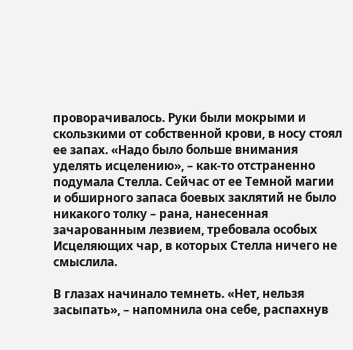проворачивалось. Руки были мокрыми и скользкими от собственной крови, в носу стоял ее запах. «Надо было больше внимания уделять исцелению», – как-то отстраненно подумала Стелла. Сейчас от ее Темной магии и обширного запаса боевых заклятий не было никакого толку – рана, нанесенная зачарованным лезвием, требовала особых Исцеляющих чар, в которых Стелла ничего не смыслила.

В глазах начинало темнеть. «Нет, нельзя засыпать», – напомнила она себе, распахнув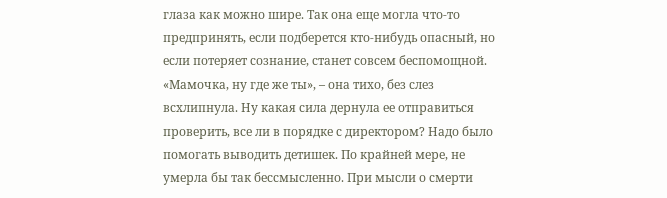глаза как можно шире. Так она еще могла что-то предпринять, если подберется кто-нибудь опасный, но если потеряет сознание, станет совсем беспомощной. «Мамочка, ну где же ты», – она тихо, без слез всхлипнула. Ну какая сила дернула ее отправиться проверить, все ли в порядке с директором? Надо было помогать выводить детишек. По крайней мере, не умерла бы так бессмысленно. При мысли о смерти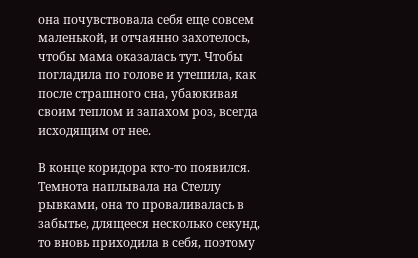она почувствовала себя еще совсем маленькой, и отчаянно захотелось, чтобы мама оказалась тут. Чтобы погладила по голове и утешила, как после страшного сна, убаюкивая своим теплом и запахом роз, всегда исходящим от нее.

В конце коридора кто-то появился. Темнота наплывала на Стеллу рывками, она то проваливалась в забытье, длящееся несколько секунд, то вновь приходила в себя, поэтому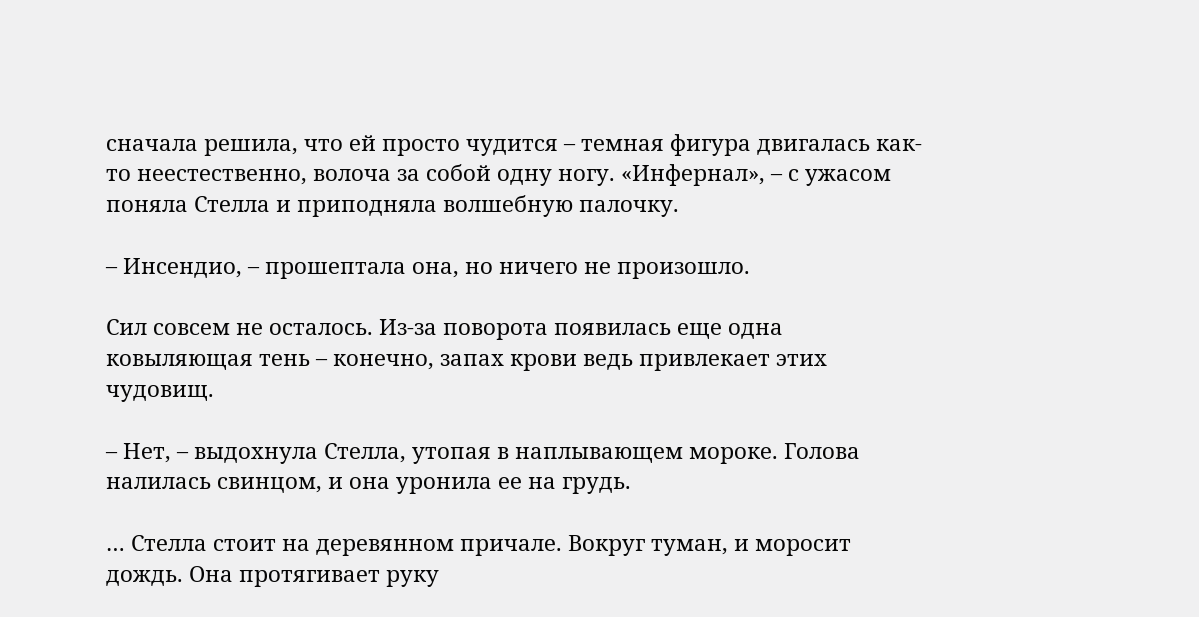сначала решила, что ей просто чудится – темная фигура двигалась как-то неестественно, волоча за собой одну ногу. «Инфернал», – с ужасом поняла Стелла и приподняла волшебную палочку.

– Инсендио, – прошептала она, но ничего не произошло.

Сил совсем не осталось. Из-за поворота появилась еще одна ковыляющая тень – конечно, запах крови ведь привлекает этих чудовищ.

– Нет, – выдохнула Стелла, утопая в наплывающем мороке. Голова налилась свинцом, и она уронила ее на грудь.

… Стелла стоит на деревянном причале. Вокруг туман, и моросит дождь. Она протягивает руку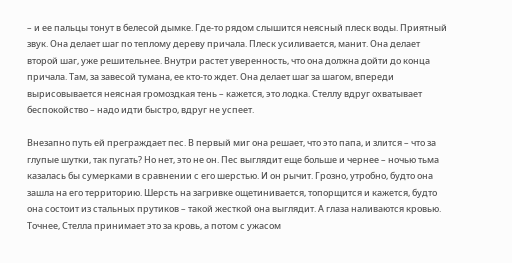– и ее пальцы тонут в белесой дымке. Где-то рядом слышится неясный плеск воды. Приятный звук. Она делает шаг по теплому дереву причала. Плеск усиливается, манит. Она делает второй шаг, уже решительнее. Внутри растет уверенность, что она должна дойти до конца причала. Там, за завесой тумана, ее кто-то ждет. Она делает шаг за шагом, впереди вырисовывается неясная громоздкая тень – кажется, это лодка. Стеллу вдруг охватывает беспокойство – надо идти быстро, вдруг не успеет.

Внезапно путь ей преграждает пес. В первый миг она решает, что это папа, и злится – что за глупые шутки, так пугать? Но нет, это не он. Пес выглядит еще больше и чернее – ночью тьма казалась бы сумерками в сравнении с его шерстью. И он рычит. Грозно, утробно, будто она зашла на его территорию. Шерсть на загривке ощетинивается, топорщится и кажется, будто она состоит из стальных прутиков – такой жесткой она выглядит. А глаза наливаются кровью. Точнее, Стелла принимает это за кровь, а потом с ужасом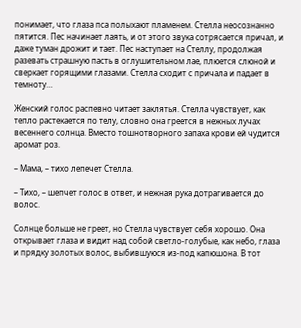понимает, что глаза пса полыхают пламенем. Стелла неосознанно пятится. Пес начинает лаять, и от этого звука сотрясается причал, и даже туман дрожит и тает. Пес наступает на Стеллу, продолжая разевать страшную пасть в оглушительном лае, плюется слюной и сверкает горящими глазами. Стелла сходит с причала и падает в темноту…

Женский голос распевно читает заклятья. Стелла чувствует, как тепло растекается по телу, словно она греется в нежных лучах весеннего солнца. Вместо тошнотворного запаха крови ей чудится аромат роз.

– Мама, – тихо лепечет Стелла.

– Тихо, – шепчет голос в ответ, и нежная рука дотрагивается до волос.

Солнце больше не греет, но Стелла чувствует себя хорошо. Она открывает глаза и видит над собой светло-голубые, как небо, глаза и прядку золотых волос, выбившуюся из-под капюшона. В тот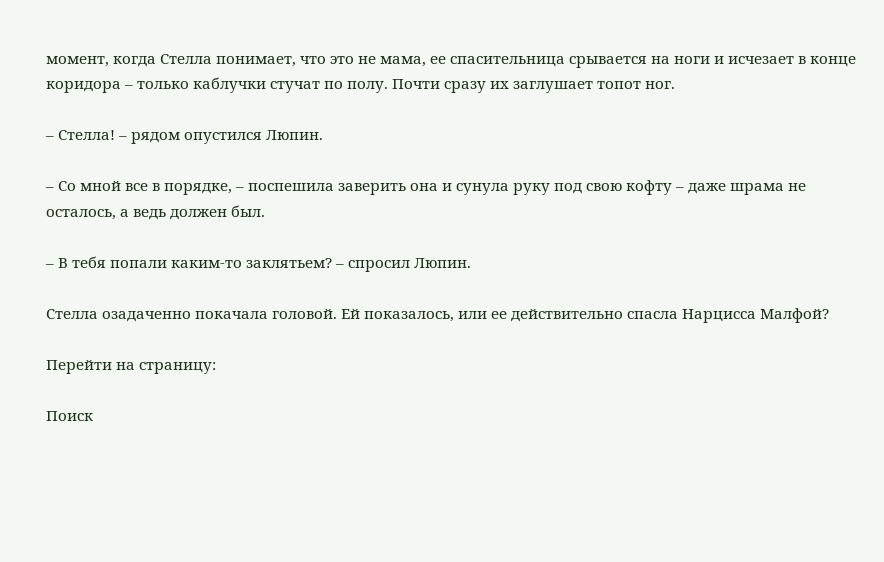момент, когда Стелла понимает, что это не мама, ее спасительница срывается на ноги и исчезает в конце коридора – только каблучки стучат по полу. Почти сразу их заглушает топот ног.

– Стелла! – рядом опустился Люпин.

– Со мной все в порядке, – поспешила заверить она и сунула руку под свою кофту – даже шрама не осталось, а ведь должен был.

– В тебя попали каким-то заклятьем? – спросил Люпин.

Стелла озадаченно покачала головой. Ей показалось, или ее действительно спасла Нарцисса Малфой?

Перейти на страницу:

Поиск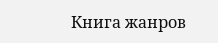Книга жанров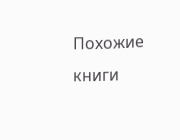Похожие книги